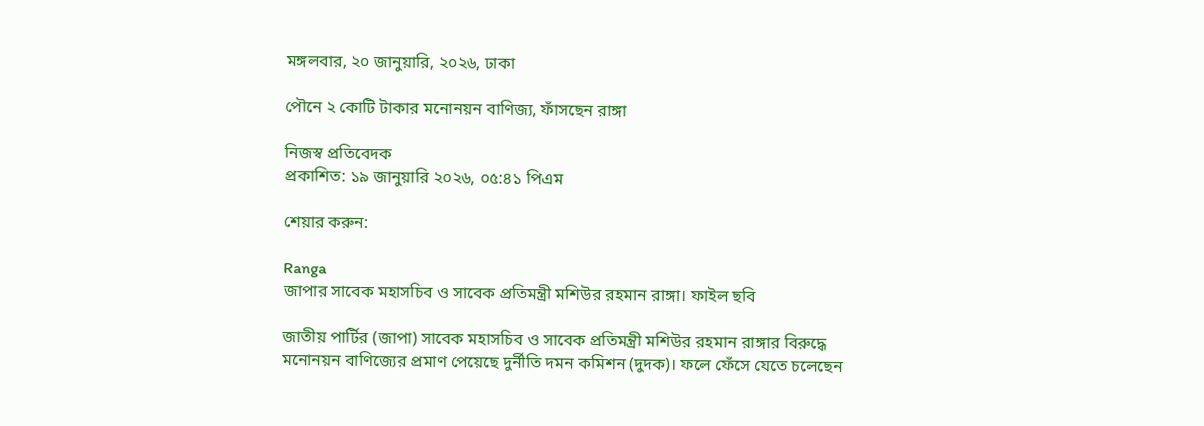মঙ্গলবার, ২০ জানুয়ারি, ২০২৬, ঢাকা

পৌনে ২ কোটি টাকার মনোনয়ন বাণিজ্য, ফাঁসছেন রাঙ্গা

নিজস্ব প্রতিবেদক
প্রকাশিত: ১৯ জানুয়ারি ২০২৬, ০৫:৪১ পিএম

শেয়ার করুন:

Ranga
জাপার সাবেক মহাসচিব ও সাবেক প্রতিমন্ত্রী মশিউর রহমান রাঙ্গা। ফাইল ছবি

জাতীয় পার্টির (জাপা) সাবেক মহাসচিব ও সাবেক প্রতিমন্ত্রী মশিউর রহমান রাঙ্গার বিরুদ্ধে মনোনয়ন বাণিজ্যের প্রমাণ পেয়েছে দুর্নীতি দমন কমিশন (দুদক)। ফলে ফেঁসে যেতে চলেছেন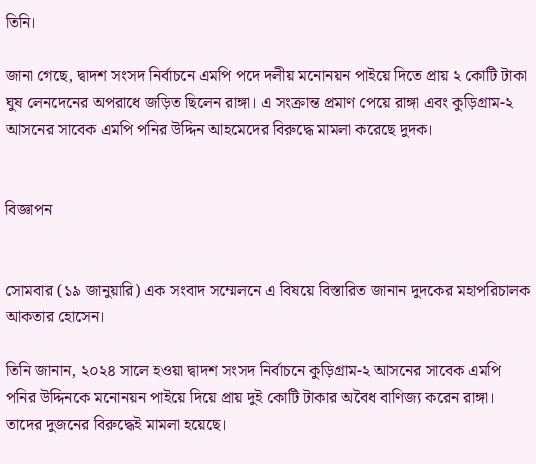তিনি।

জানা গেছে, দ্বাদশ সংসদ নির্বাচনে এমপি পদে দলীয় মনোনয়ন পাইয়ে দিতে প্রায় ২ কোটি টাকা ঘুষ লেনদেনের অপরাধে জড়িত ছিলেন রাঙ্গা। এ সংক্রান্ত প্রমাণ পেয়ে রাঙ্গা এবং কুড়িগ্রাম-২ আসনের সাবেক এমপি পনির উদ্দিন আহমেদের বিরুদ্ধে মামলা করেছে দুদক।


বিজ্ঞাপন


সোমবার (১৯ জানুয়ারি) এক সংবাদ সম্মেলনে এ বিষয়ে বিস্তারিত জানান দুদকের মহাপরিচালক আকতার হোসেন।

তিনি জানান, ২০২৪ সালে হওয়া দ্বাদশ সংসদ নির্বাচনে কুড়িগ্রাম-২ আসনের সাবেক এমপি পনির উদ্দিনকে মনোনয়ন পাইয়ে দিয়ে প্রায় দুই কোটি টাকার অবৈধ বাণিজ্য করেন রাঙ্গা। তাদের দুজনের বিরুদ্ধেই মামলা হয়েছে।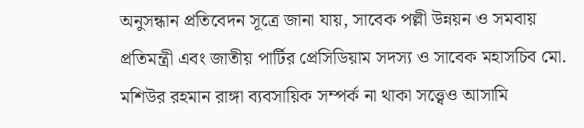অনুসন্ধান প্রতিবেদন সূত্রে জানা যায়, সাবেক পল্লী উন্নয়ন ও সমবায় প্রতিমন্ত্রী এবং জাতীয় পার্টির প্রেসিডিয়াম সদস্য ও সাবেক মহাসচিব মো. মশিউর রহমান রাঙ্গা ব্যবসায়িক সম্পর্ক না থাকা সত্ত্বেও আসামি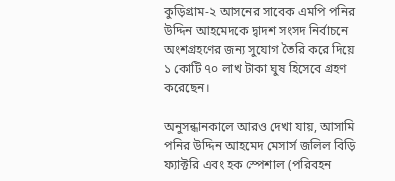কুড়িগ্রাম-২ আসনের সাবেক এমপি পনির উদ্দিন আহমেদকে দ্বাদশ সংসদ নির্বাচনে অংশগ্রহণের জন্য সুযোগ তৈরি করে দিয়ে ১ কোটি ৭০ লাখ টাকা ঘুষ হিসেবে গ্রহণ করেছেন।

অনুসন্ধানকালে আরও দেখা যায়, আসামি পনির উদ্দিন আহমেদ মেসার্স জলিল বিড়ি ফ্যাক্টরি এবং হক স্পেশাল (পরিবহন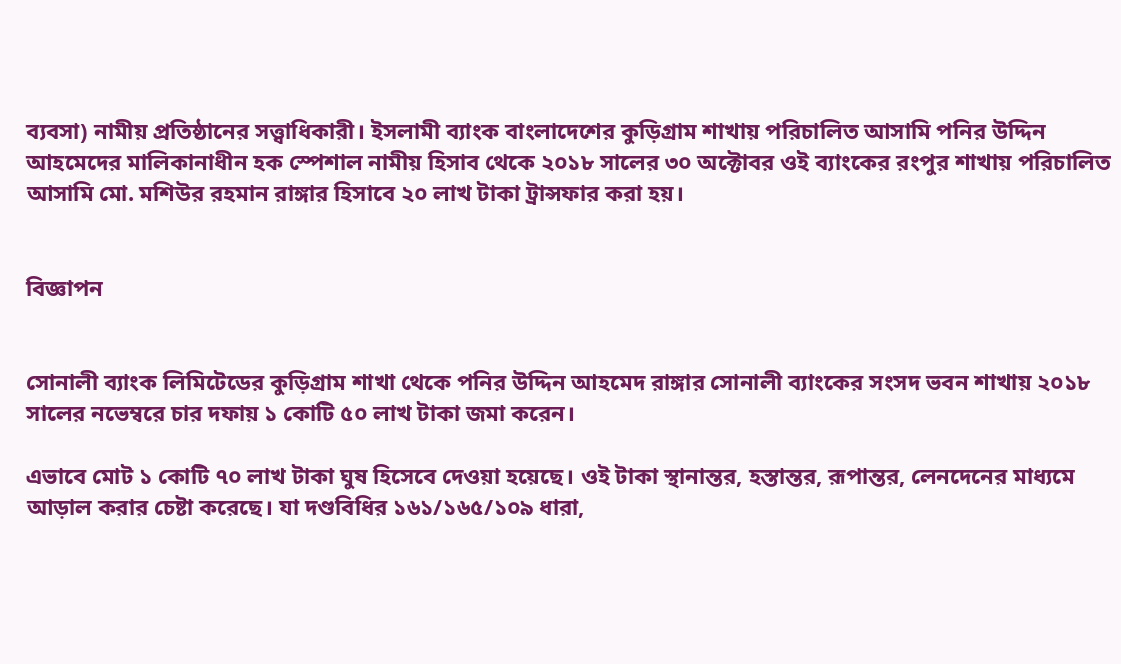ব্যবসা) নামীয় প্রতিষ্ঠানের সত্ত্বাধিকারী। ইসলামী ব্যাংক বাংলাদেশের কুড়িগ্রাম শাখায় পরিচালিত আসামি পনির উদ্দিন আহমেদের মালিকানাধীন হক স্পেশাল নামীয় হিসাব থেকে ২০১৮ সালের ৩০ অক্টোবর ওই ব্যাংকের রংপুর শাখায় পরিচালিত আসামি মো. মশিউর রহমান রাঙ্গার হিসাবে ২০ লাখ টাকা ট্রান্সফার করা হয়।


বিজ্ঞাপন


সোনালী ব্যাংক লিমিটেডের কুড়িগ্রাম শাখা থেকে পনির উদ্দিন আহমেদ রাঙ্গার সোনালী ব্যাংকের সংসদ ভবন শাখায় ২০১৮ সালের নভেম্বরে চার দফায় ১ কোটি ৫০ লাখ টাকা জমা করেন।

এভাবে মোট ১ কোটি ৭০ লাখ টাকা ঘুষ হিসেবে দেওয়া হয়েছে। ওই টাকা স্থানান্তর, হস্তান্তর, রূপান্তর, লেনদেনের মাধ্যমে আড়াল করার চেষ্টা করেছে। যা দণ্ডবিধির ১৬১/১৬৫/১০৯ ধারা,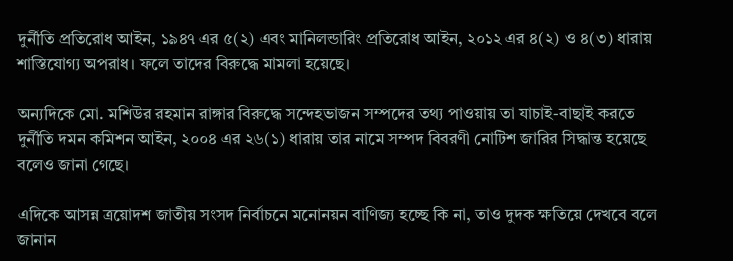দুর্নীতি প্রতিরোধ আইন, ১৯৪৭ এর ৫(২) এবং মানিলন্ডারিং প্রতিরোধ আইন, ২০১২ এর ৪(২) ও ৪(৩) ধারায় শাস্তিযোগ্য অপরাধ। ফলে তাদের বিরুদ্ধে মামলা হয়েছে।

অন্যদিকে মো. মশিউর রহমান রাঙ্গার বিরুদ্ধে সন্দেহভাজন সম্পদের তথ্য পাওয়ায় তা যাচাই-বাছাই করতে দুর্নীতি দমন কমিশন আইন, ২০০৪ এর ২৬(১) ধারায় তার নামে সম্পদ বিবরণী নোটিশ জারির সিদ্ধান্ত হয়েছে বলেও জানা গেছে।

এদিকে আসন্ন ত্রয়োদশ জাতীয় সংসদ নির্বাচনে মনোনয়ন বাণিজ্য হচ্ছে কি না, তাও দুদক ক্ষতিয়ে দেখবে বলে জানান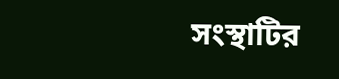সংস্থাটির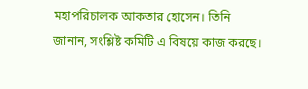মহাপরিচালক আকতার হোসেন। তিনি জানান, সংশ্লিষ্ট কমিটি এ বিষয়ে কাজ করছে।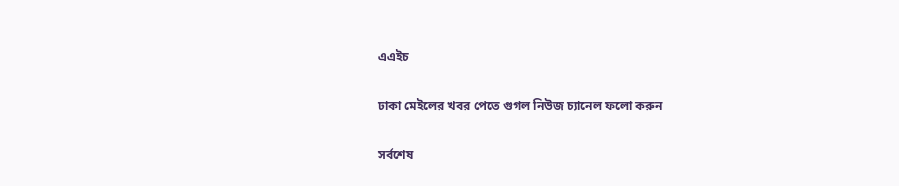এএইচ

ঢাকা মেইলের খবর পেতে গুগল নিউজ চ্যানেল ফলো করুন

সর্বশেষ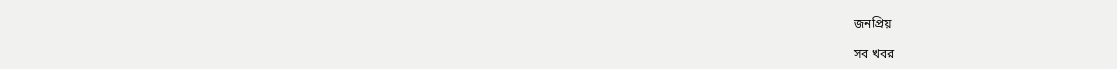জনপ্রিয়

সব খবর